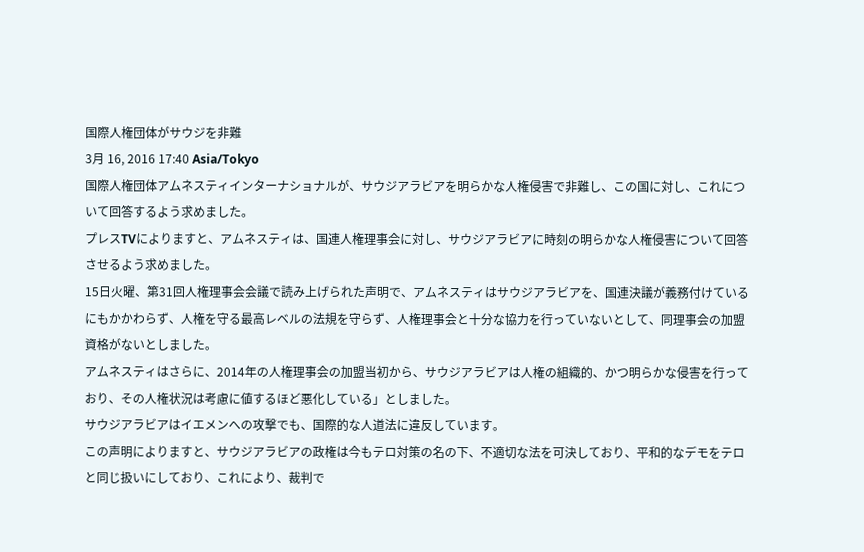国際人権団体がサウジを非難
3月 16, 2016 17:40 Asia/Tokyo
国際人権団体アムネスティインターナショナルが、サウジアラビアを明らかな人権侵害で非難し、この国に対し、これについて回答するよう求めました。
プレスTVによりますと、アムネスティは、国連人権理事会に対し、サウジアラビアに時刻の明らかな人権侵害について回答させるよう求めました。
15日火曜、第31回人権理事会会議で読み上げられた声明で、アムネスティはサウジアラビアを、国連決議が義務付けているにもかかわらず、人権を守る最高レベルの法規を守らず、人権理事会と十分な協力を行っていないとして、同理事会の加盟資格がないとしました。
アムネスティはさらに、2014年の人権理事会の加盟当初から、サウジアラビアは人権の組織的、かつ明らかな侵害を行っており、その人権状況は考慮に値するほど悪化している」としました。
サウジアラビアはイエメンへの攻撃でも、国際的な人道法に違反しています。
この声明によりますと、サウジアラビアの政権は今もテロ対策の名の下、不適切な法を可決しており、平和的なデモをテロと同じ扱いにしており、これにより、裁判で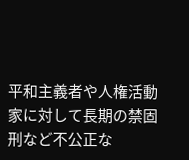平和主義者や人権活動家に対して長期の禁固刑など不公正な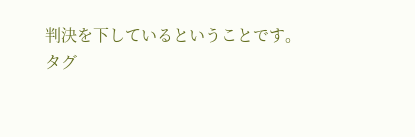判決を下しているということです。
タグ